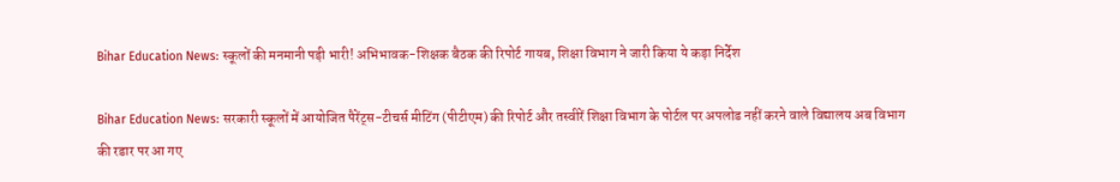Bihar Education News: स्कूलों की मनमानी पड़ी भारी! अभिभावक-शिक्षक बैठक की रिपोर्ट गायब, शिक्षा विभाग ने जारी किया ये कड़ा निर्देश

Bihar Education News: सरकारी स्कूलों में आयोजित पैरेंट्स-टीचर्स मीटिंग (पीटीएम) की रिपोर्ट और तस्वीरें शिक्षा विभाग के पोर्टल पर अपलोड नहीं करने वाले विद्यालय अब विभाग की रडार पर आ गए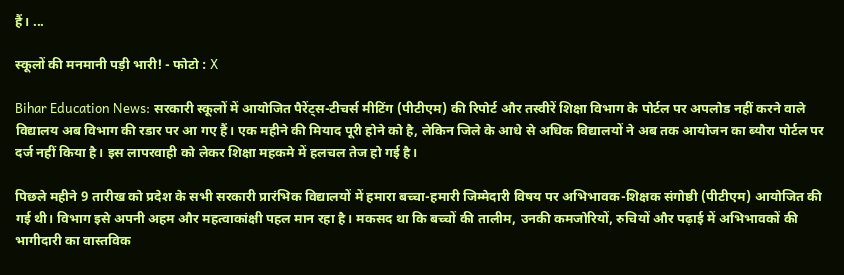हैं। ...

स्कूलों की मनमानी पड़ी भारी! - फोटो : X

Bihar Education News: सरकारी स्कूलों में आयोजित पैरेंट्स-टीचर्स मीटिंग (पीटीएम) की रिपोर्ट और तस्वीरें शिक्षा विभाग के पोर्टल पर अपलोड नहीं करने वाले विद्यालय अब विभाग की रडार पर आ गए हैं। एक महीने की मियाद पूरी होने को है, लेकिन जिले के आधे से अधिक विद्यालयों ने अब तक आयोजन का ब्यौरा पोर्टल पर दर्ज नहीं किया है। इस लापरवाही को लेकर शिक्षा महकमे में हलचल तेज हो गई है।

पिछले महीने 9 तारीख को प्रदेश के सभी सरकारी प्रारंभिक विद्यालयों में हमारा बच्चा-हमारी जिम्मेदारी विषय पर अभिभावक-शिक्षक संगोष्ठी (पीटीएम) आयोजित की गई थी। विभाग इसे अपनी अहम और महत्वाकांक्षी पहल मान रहा है। मकसद था कि बच्चों की तालीम, उनकी कमजोरियों, रुचियों और पढ़ाई में अभिभावकों की भागीदारी का वास्तविक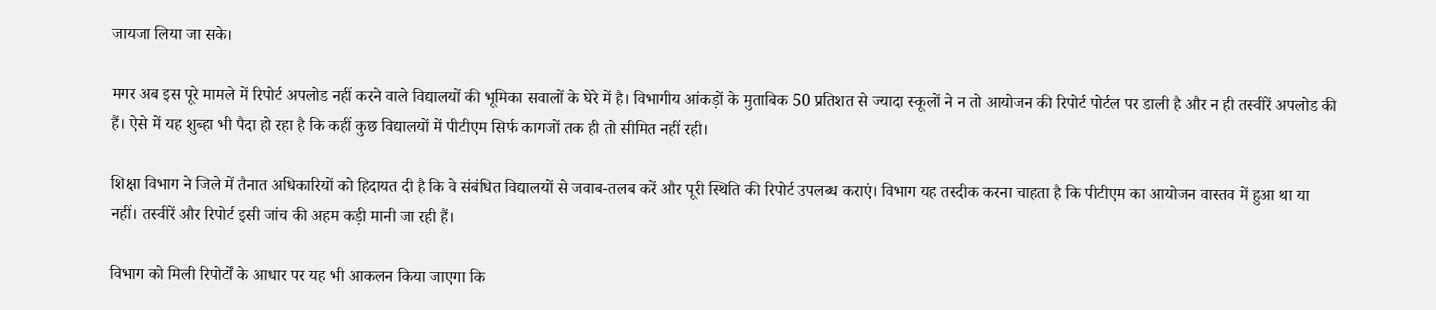जायजा लिया जा सके।

मगर अब इस पूरे मामले में रिपोर्ट अपलोड नहीं करने वाले विद्यालयों की भूमिका सवालों के घेरे में है। विभागीय आंकड़ों के मुताबिक 50 प्रतिशत से ज्यादा स्कूलों ने न तो आयोजन की रिपोर्ट पोर्टल पर डाली है और न ही तस्वीरें अपलोड की हैं। ऐसे में यह शुब्हा भी पैदा हो रहा है कि कहीं कुछ विद्यालयों में पीटीएम सिर्फ कागजों तक ही तो सीमित नहीं रही।

शिक्षा विभाग ने जिले में तैनात अधिकारियों को हिदायत दी है कि वे संबंधित विद्यालयों से जवाब-तलब करें और पूरी स्थिति की रिपोर्ट उपलब्ध कराएं। विभाग यह तस्दीक करना चाहता है कि पीटीएम का आयोजन वास्तव में हुआ था या नहीं। तस्वीरें और रिपोर्ट इसी जांच की अहम कड़ी मानी जा रही हैं।

विभाग को मिली रिपोर्टों के आधार पर यह भी आकलन किया जाएगा कि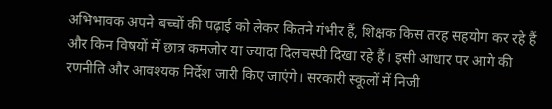अभिभावक अपने बच्चों की पढ़ाई को लेकर कितने गंभीर हैं, शिक्षक किस तरह सहयोग कर रहे हैं और किन विषयों में छात्र कमजोर या ज्यादा दिलचस्पी दिखा रहे हैं। इसी आधार पर आगे की रणनीति और आवश्यक निर्देश जारी किए जाएंगे। सरकारी स्कूलों में निजी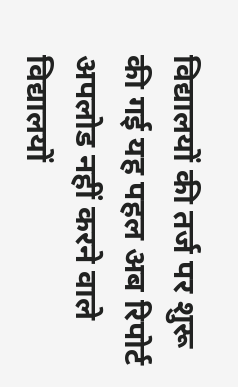विद्यालयों की तर्ज पर शुरू की गई यह पहल अब रिपोर्ट अपलोड नहीं करने वाले विद्यालयों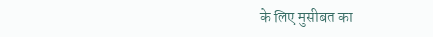के लिए मुसीबत का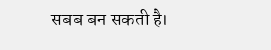सबब बन सकती है।